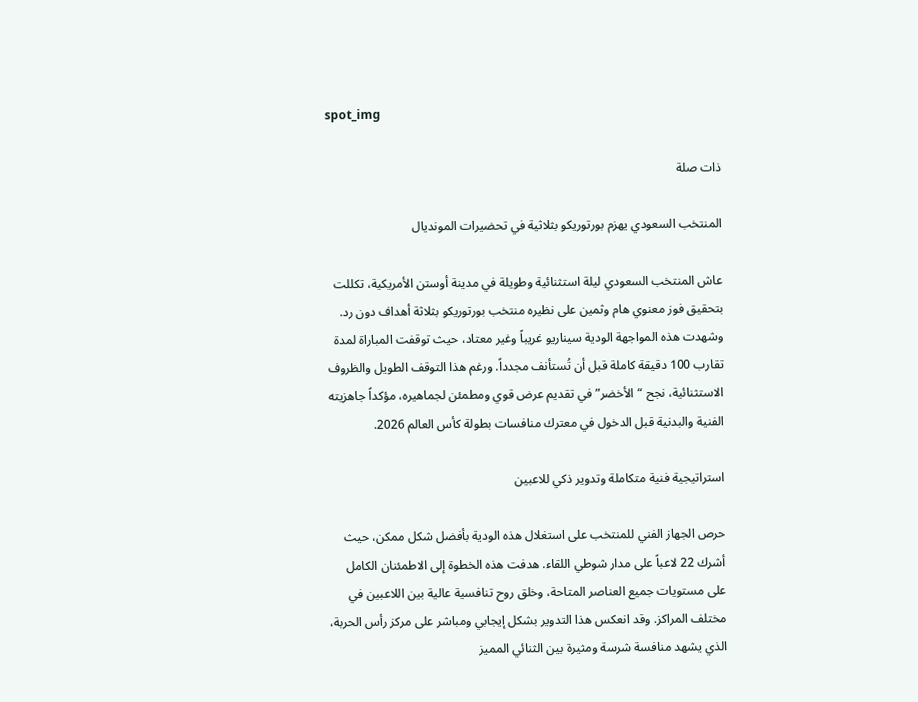spot_img

ذات صلة

المنتخب السعودي يهزم بورتوريكو بثلاثية في تحضيرات المونديال

عاش المنتخب السعودي ليلة استثنائية وطويلة في مدينة أوستن الأمريكية، تكللت بتحقيق فوز معنوي هام وثمين على نظيره منتخب بورتوريكو بثلاثة أهداف دون رد. وشهدت هذه المواجهة الودية سيناريو غريباً وغير معتاد، حيث توقفت المباراة لمدة تقارب 100 دقيقة كاملة قبل أن تُستأنف مجدداً. ورغم هذا التوقف الطويل والظروف الاستثنائية، نجح “الأخضر” في تقديم عرض قوي ومطمئن لجماهيره، مؤكداً جاهزيته الفنية والبدنية قبل الدخول في معترك منافسات بطولة كأس العالم 2026.

استراتيجية فنية متكاملة وتدوير ذكي للاعبين

حرص الجهاز الفني للمنتخب على استغلال هذه الودية بأفضل شكل ممكن، حيث أشرك 22 لاعباً على مدار شوطي اللقاء. هدفت هذه الخطوة إلى الاطمئنان الكامل على مستويات جميع العناصر المتاحة، وخلق روح تنافسية عالية بين اللاعبين في مختلف المراكز. وقد انعكس هذا التدوير بشكل إيجابي ومباشر على مركز رأس الحربة، الذي يشهد منافسة شرسة ومثيرة بين الثنائي المميز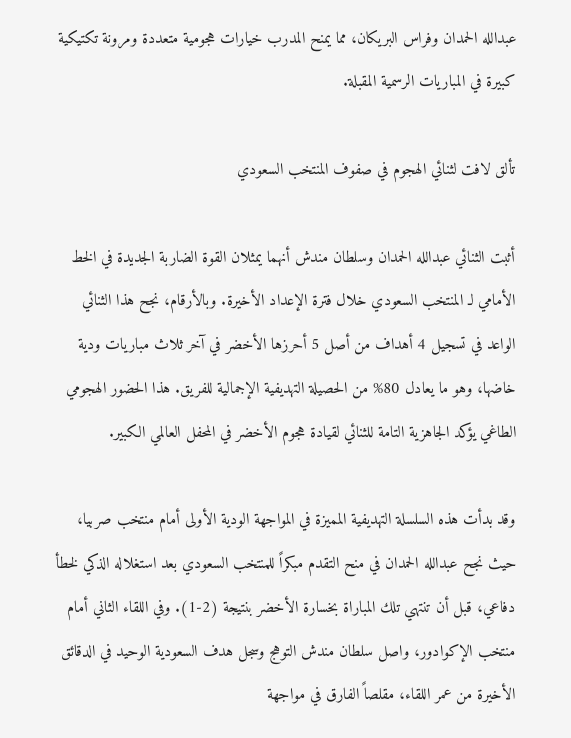عبدالله الحمدان وفراس البريكان، مما يمنح المدرب خيارات هجومية متعددة ومرونة تكتيكية كبيرة في المباريات الرسمية المقبلة.

تألق لافت لثنائي الهجوم في صفوف المنتخب السعودي

أثبت الثنائي عبدالله الحمدان وسلطان مندش أنهما يمثلان القوة الضاربة الجديدة في الخط الأمامي لـ المنتخب السعودي خلال فترة الإعداد الأخيرة. وبالأرقام، نجح هذا الثنائي الواعد في تسجيل 4 أهداف من أصل 5 أحرزها الأخضر في آخر ثلاث مباريات ودية خاضها، وهو ما يعادل 80% من الحصيلة التهديفية الإجمالية للفريق. هذا الحضور الهجومي الطاغي يؤكد الجاهزية التامة للثنائي لقيادة هجوم الأخضر في المحفل العالمي الكبير.

وقد بدأت هذه السلسلة التهديفية المميزة في المواجهة الودية الأولى أمام منتخب صربيا، حيث نجح عبدالله الحمدان في منح التقدم مبكراً للمنتخب السعودي بعد استغلاله الذكي لخطأ دفاعي، قبل أن تنتهي تلك المباراة بخسارة الأخضر بنتيجة (2-1). وفي اللقاء الثاني أمام منتخب الإكوادور، واصل سلطان مندش التوهج وسجل هدف السعودية الوحيد في الدقائق الأخيرة من عمر اللقاء، مقلصاً الفارق في مواجهة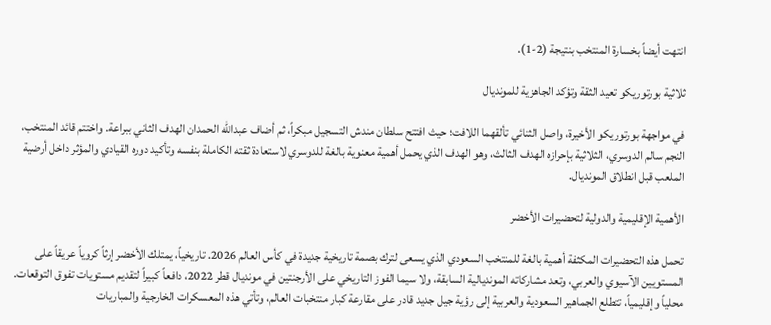انتهت أيضاً بخسارة المنتخب بنتيجة (2-1).

ثلاثية بورتوريكو تعيد الثقة وتؤكد الجاهزية للمونديال

في مواجهة بورتوريكو الأخيرة، واصل الثنائي تألقهما اللافت؛ حيث افتتح سلطان مندش التسجيل مبكراً، ثم أضاف عبدالله الحمدان الهدف الثاني ببراعة. واختتم قائد المنتخب، النجم سالم الدوسري، الثلاثية بإحرازه الهدف الثالث، وهو الهدف الذي يحمل أهمية معنوية بالغة للدوسري لاستعادة ثقته الكاملة بنفسه وتأكيد دوره القيادي والمؤثر داخل أرضية الملعب قبل انطلاق المونديال.

الأهمية الإقليمية والدولية لتحضيرات الأخضر

تحمل هذه التحضيرات المكثفة أهمية بالغة للمنتخب السعودي الذي يسعى لترك بصمة تاريخية جديدة في كأس العالم 2026. تاريخياً، يمتلك الأخضر إرثاً كروياً عريقاً على المستويين الآسيوي والعربي، وتعد مشاركاته المونديالية السابقة، ولا سيما الفوز التاريخي على الأرجنتين في مونديال قطر 2022، دافعاً كبيراً لتقديم مستويات تفوق التوقعات. محلياً وإقليمياً، تتطلع الجماهير السعودية والعربية إلى رؤية جيل جديد قادر على مقارعة كبار منتخبات العالم، وتأتي هذه المعسكرات الخارجية والمباريات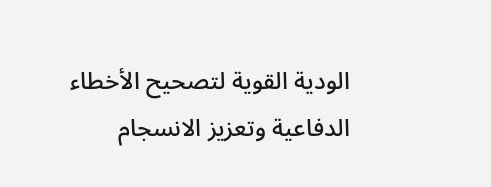الودية القوية لتصحيح الأخطاء الدفاعية وتعزيز الانسجام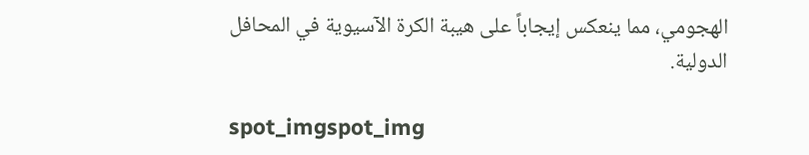الهجومي، مما ينعكس إيجاباً على هيبة الكرة الآسيوية في المحافل الدولية.

spot_imgspot_img